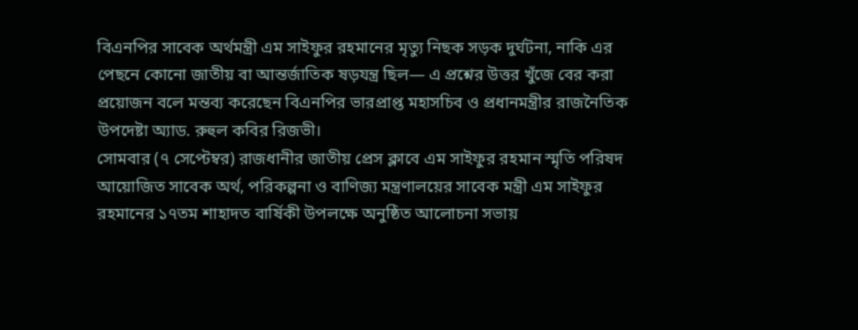বিএনপির সাবেক অর্থমন্ত্রী এম সাইফুর রহমানের মৃত্যু নিছক সড়ক দুর্ঘটনা, নাকি এর পেছনে কোনো জাতীয় বা আন্তর্জাতিক ষড়যন্ত্র ছিল— এ প্রশ্নের উত্তর খুঁজে বের করা প্রয়োজন বলে মন্তব্য করেছেন বিএনপির ভারপ্রাপ্ত মহাসচিব ও প্রধানমন্ত্রীর রাজনৈতিক উপদেষ্টা অ্যাড. রুহুল কবির রিজভী।
সোমবার (৭ সেপ্টেম্বর) রাজধানীর জাতীয় প্রেস ক্লাবে এম সাইফুর রহমান স্মৃতি পরিষদ আয়োজিত সাবেক অর্থ, পরিকল্পনা ও বাণিজ্য মন্ত্রণালয়ের সাবেক মন্ত্রী এম সাইফুর রহমানের ১৭তম শাহাদত বার্ষিকী উপলক্ষে অনুষ্ঠিত আলোচনা সভায়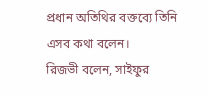প্রধান অতিথির বক্তব্যে তিনি এসব কথা বলেন।
রিজভী বলেন, সাইফুর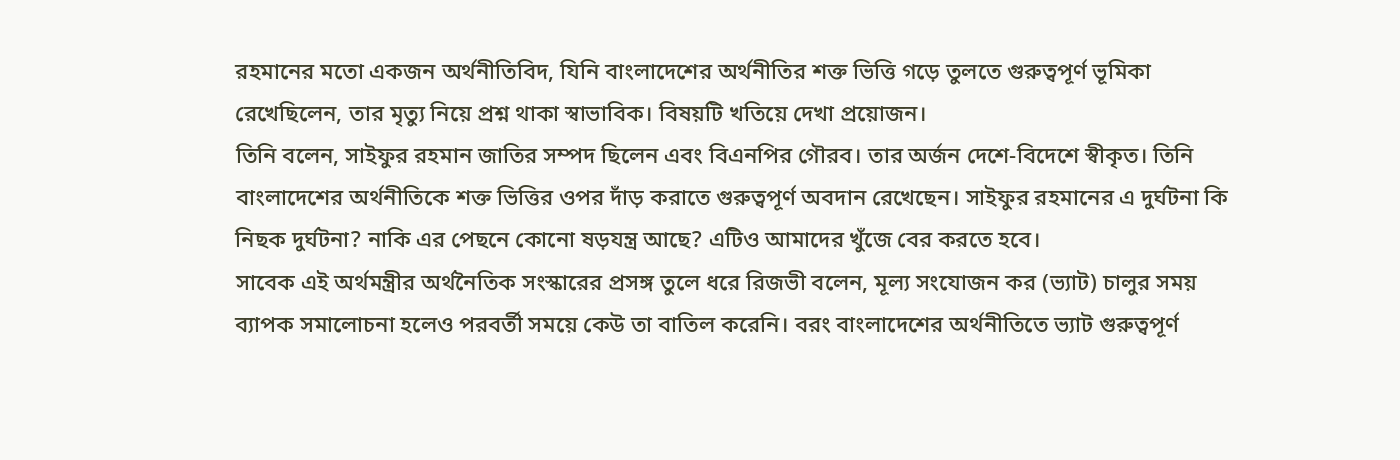রহমানের মতো একজন অর্থনীতিবিদ, যিনি বাংলাদেশের অর্থনীতির শক্ত ভিত্তি গড়ে তুলতে গুরুত্বপূর্ণ ভূমিকা রেখেছিলেন, তার মৃত্যু নিয়ে প্রশ্ন থাকা স্বাভাবিক। বিষয়টি খতিয়ে দেখা প্রয়োজন।
তিনি বলেন, সাইফুর রহমান জাতির সম্পদ ছিলেন এবং বিএনপির গৌরব। তার অর্জন দেশে-বিদেশে স্বীকৃত। তিনি বাংলাদেশের অর্থনীতিকে শক্ত ভিত্তির ওপর দাঁড় করাতে গুরুত্বপূর্ণ অবদান রেখেছেন। সাইফুর রহমানের এ দুর্ঘটনা কি নিছক দুর্ঘটনা? নাকি এর পেছনে কোনো ষড়যন্ত্র আছে? এটিও আমাদের খুঁজে বের করতে হবে।
সাবেক এই অর্থমন্ত্রীর অর্থনৈতিক সংস্কারের প্রসঙ্গ তুলে ধরে রিজভী বলেন, মূল্য সংযোজন কর (ভ্যাট) চালুর সময় ব্যাপক সমালোচনা হলেও পরবর্তী সময়ে কেউ তা বাতিল করেনি। বরং বাংলাদেশের অর্থনীতিতে ভ্যাট গুরুত্বপূর্ণ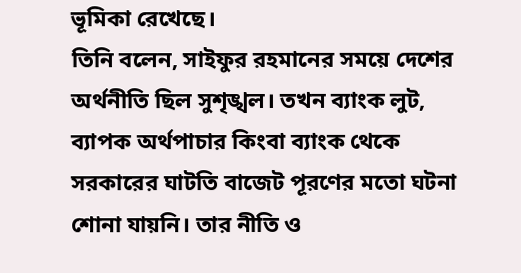ভূমিকা রেখেছে।
তিনি বলেন, সাইফুর রহমানের সময়ে দেশের অর্থনীতি ছিল সুশৃঙ্খল। তখন ব্যাংক লুট, ব্যাপক অর্থপাচার কিংবা ব্যাংক থেকে সরকারের ঘাটতি বাজেট পূরণের মতো ঘটনা শোনা যায়নি। তার নীতি ও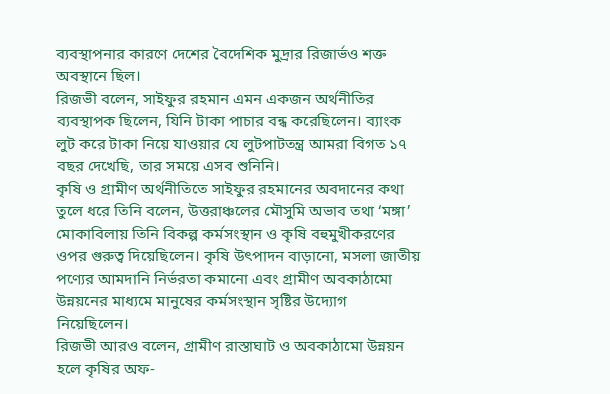ব্যবস্থাপনার কারণে দেশের বৈদেশিক মুদ্রার রিজার্ভও শক্ত অবস্থানে ছিল।
রিজভী বলেন, সাইফুর রহমান এমন একজন অর্থনীতির ব্যবস্থাপক ছিলেন, যিনি টাকা পাচার বন্ধ করেছিলেন। ব্যাংক লুট করে টাকা নিয়ে যাওয়ার যে লুটপাটতন্ত্র আমরা বিগত ১৭ বছর দেখেছি, তার সময়ে এসব শুনিনি।
কৃষি ও গ্রামীণ অর্থনীতিতে সাইফুর রহমানের অবদানের কথা তুলে ধরে তিনি বলেন, উত্তরাঞ্চলের মৌসুমি অভাব তথা ‘মঙ্গা’ মোকাবিলায় তিনি বিকল্প কর্মসংস্থান ও কৃষি বহুমুখীকরণের ওপর গুরুত্ব দিয়েছিলেন। কৃষি উৎপাদন বাড়ানো, মসলা জাতীয় পণ্যের আমদানি নির্ভরতা কমানো এবং গ্রামীণ অবকাঠামো উন্নয়নের মাধ্যমে মানুষের কর্মসংস্থান সৃষ্টির উদ্যোগ নিয়েছিলেন।
রিজভী আরও বলেন, গ্রামীণ রাস্তাঘাট ও অবকাঠামো উন্নয়ন হলে কৃষির অফ-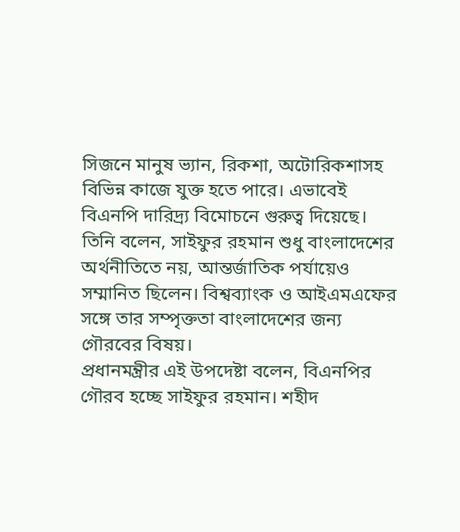সিজনে মানুষ ভ্যান, রিকশা, অটোরিকশাসহ বিভিন্ন কাজে যুক্ত হতে পারে। এভাবেই বিএনপি দারিদ্র্য বিমোচনে গুরুত্ব দিয়েছে।
তিনি বলেন, সাইফুর রহমান শুধু বাংলাদেশের অর্থনীতিতে নয়, আন্তর্জাতিক পর্যায়েও সম্মানিত ছিলেন। বিশ্বব্যাংক ও আইএমএফের সঙ্গে তার সম্পৃক্ততা বাংলাদেশের জন্য গৌরবের বিষয়।
প্রধানমন্ত্রীর এই উপদেষ্টা বলেন, বিএনপির গৌরব হচ্ছে সাইফুর রহমান। শহীদ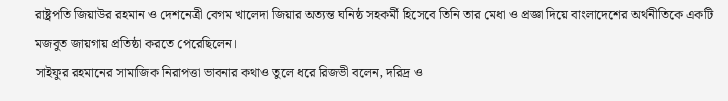রাষ্ট্রপতি জিয়াউর রহমান ও দেশনেত্রী বেগম খালেদা জিয়ার অত্যন্ত ঘনিষ্ঠ সহকর্মী হিসেবে তিনি তার মেধা ও প্রজ্ঞা দিয়ে বাংলাদেশের অর্থনীতিকে একটি মজবুত জায়গায় প্রতিষ্ঠা করতে পেরেছিলেন।
সাইফুর রহমানের সামাজিক নিরাপত্তা ভাবনার কথাও তুলে ধরে রিজভী বলেন, দরিদ্র ও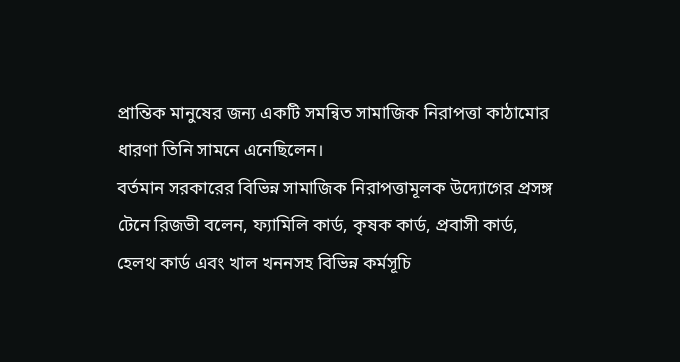প্রান্তিক মানুষের জন্য একটি সমন্বিত সামাজিক নিরাপত্তা কাঠামোর ধারণা তিনি সামনে এনেছিলেন।
বর্তমান সরকারের বিভিন্ন সামাজিক নিরাপত্তামূলক উদ্যোগের প্রসঙ্গ টেনে রিজভী বলেন, ফ্যামিলি কার্ড, কৃষক কার্ড, প্রবাসী কার্ড, হেলথ কার্ড এবং খাল খননসহ বিভিন্ন কর্মসূচি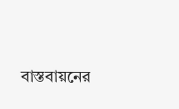বাস্তবায়নের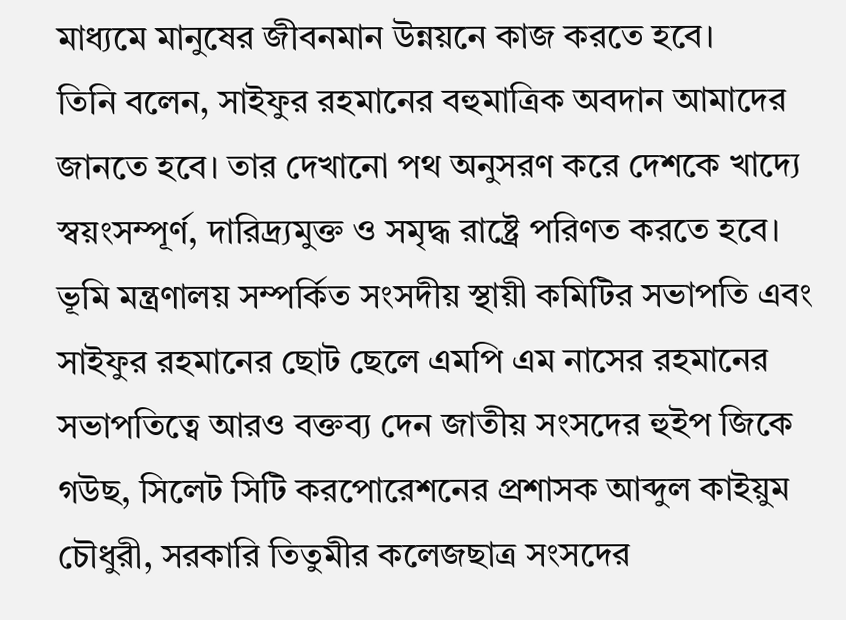মাধ্যমে মানুষের জীবনমান উন্নয়নে কাজ করতে হবে।
তিনি বলেন, সাইফুর রহমানের বহুমাত্রিক অবদান আমাদের জানতে হবে। তার দেখানো পথ অনুসরণ করে দেশকে খাদ্যে স্বয়ংসম্পূর্ণ, দারিদ্র্যমুক্ত ও সমৃদ্ধ রাষ্ট্রে পরিণত করতে হবে।
ভূমি মন্ত্রণালয় সম্পর্কিত সংসদীয় স্থায়ী কমিটির সভাপতি এবং সাইফুর রহমানের ছোট ছেলে এমপি এম নাসের রহমানের সভাপতিত্বে আরও বক্তব্য দেন জাতীয় সংসদের হুইপ জিকে গউছ, সিলেট সিটি করপোরেশনের প্রশাসক আব্দুল কাইয়ুম চৌধুরী, সরকারি তিতুমীর কলেজছাত্র সংসদের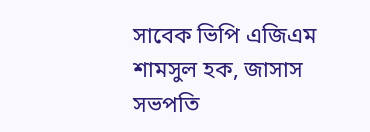সাবেক ভিপি এজিএম শামসুল হক, জাসাস সভপতি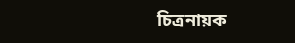চিত্রনায়ক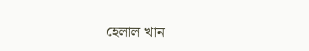হেলাল খান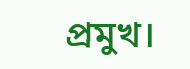প্রমুখ।